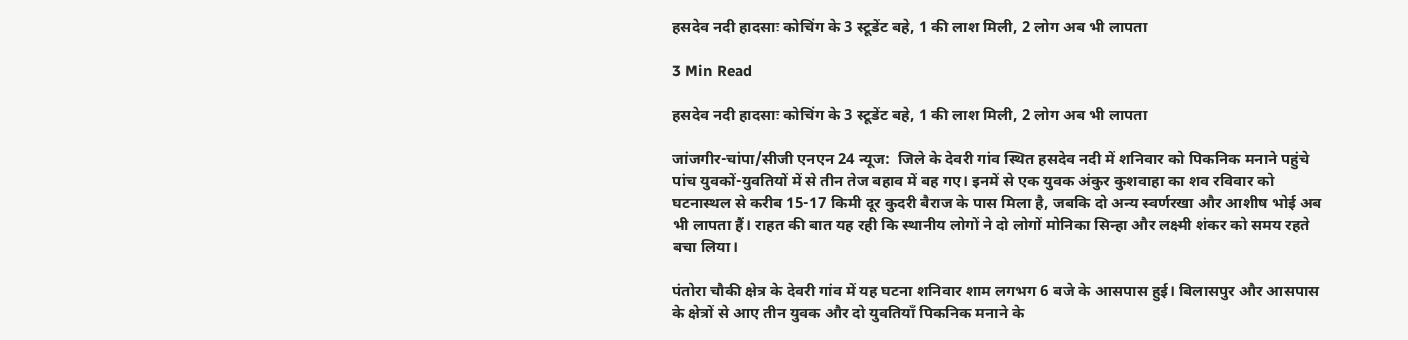हसदेव नदी हादसाः कोचिंग के 3 स्टूडेंट बहे, 1 की लाश मिली, 2 लोग अब भी लापता

3 Min Read

हसदेव नदी हादसाः कोचिंग के 3 स्टूडेंट बहे, 1 की लाश मिली, 2 लोग अब भी लापता

जांजगीर-चांपा/सीजी एनएन 24 न्यूज:  जिले के देवरी गांव स्थित हसदेव नदी में शनिवार को पिकनिक मनाने पहुंचे पांच युवकों-युवतियों में से तीन तेज बहाव में बह गए। इनमें से एक युवक अंकुर कुशवाहा का शव रविवार को घटनास्थल से करीब 15-17 किमी दूर कुदरी बैराज के पास मिला है, जबकि दो अन्य स्वर्णरखा और आशीष भोई अब भी लापता हैं। राहत की बात यह रही कि स्थानीय लोगों ने दो लोगों मोनिका सिन्हा और लक्ष्मी शंकर को समय रहते बचा लिया।

पंतोरा चौकी क्षेत्र के देवरी गांव में यह घटना शनिवार शाम लगभग 6 बजे के आसपास हुई। बिलासपुर और आसपास के क्षेत्रों से आए तीन युवक और दो युवतियाँ पिकनिक मनाने के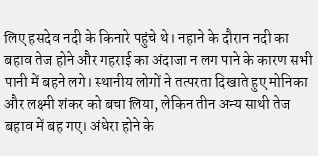लिए हसदेव नदी के किनारे पहुंचे थे। नहाने के दौरान नदी का बहाव तेज होने और गहराई का अंदाजा न लग पाने के कारण सभी पानी में बहने लगे। स्थानीय लोगों ने तत्परता दिखाते हुए मोनिका और लक्ष्मी शंकर को बचा लिया, लेकिन तीन अन्य साथी तेज बहाव में बह गए। अंधेरा होने के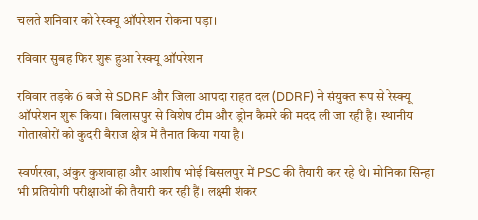चलते शनिवार को रेस्क्यू ऑपरेशन रोकना पड़ा।

रविवार सुबह फिर शुरू हुआ रेस्क्यू ऑपरेशन

रविवार तड़के 6 बजे से SDRF और जिला आपदा राहत दल (DDRF) ने संयुक्त रूप से रेस्क्यू ऑपरेशन शुरू किया। बिलासपुर से विशेष टीम और ड्रोन कैमरे की मदद ली जा रही है। स्थानीय गोताखोरों को कुदरी बैराज क्षेत्र में तैनात किया गया है।

स्वर्णरखा, अंकुर कुशवाहा और आशीष भोई बिसलपुर में PSC की तैयारी कर रहे थे। मोनिका सिन्हा भी प्रतियोगी परीक्षाओं की तैयारी कर रही हैं। लक्ष्मी शंकर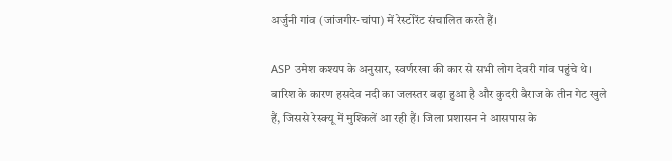अर्जुनी गांव (जांजगीर-चांपा) में रेस्टोरेंट संचालित करते हैं।

ASP उमेश कश्यप के अनुसार, स्वर्णरखा की कार से सभी लोग देवरी गांव पहुंचे थे। बारिश के कारण हसदेव नदी का जलस्तर बढ़ा हुआ है और कुदरी बैराज के तीन गेट खुले हैं, जिससे रेस्क्यू में मुश्किलें आ रही हैं। जिला प्रशासन ने आसपास के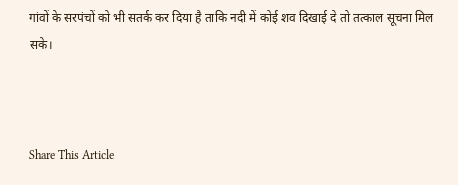गांवों के सरपंचों को भी सतर्क कर दिया है ताकि नदी में कोई शव दिखाई दे तो तत्काल सूचना मिल सके।



Share This Article